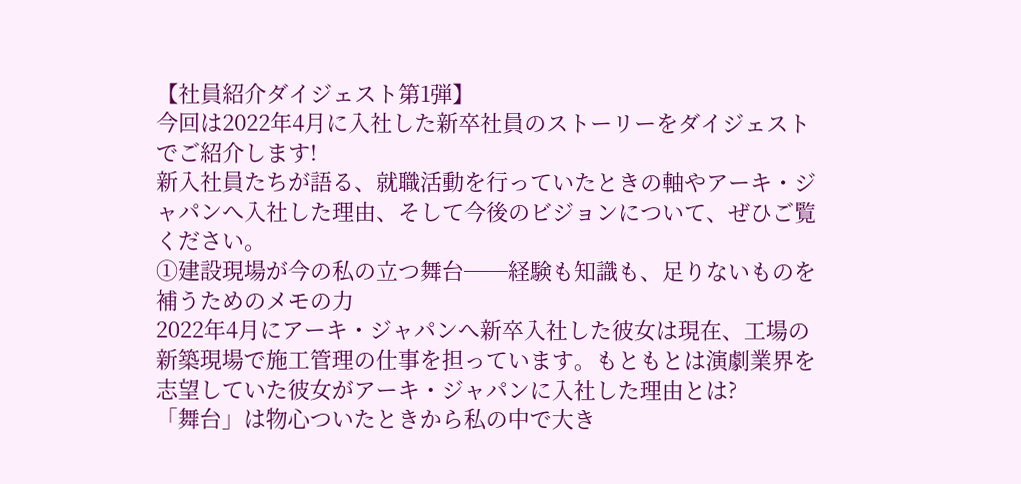【社員紹介ダイジェスト第1弾】
今回は2022年4月に入社した新卒社員のストーリーをダイジェストでご紹介します!
新入社員たちが語る、就職活動を行っていたときの軸やアーキ・ジャパンへ入社した理由、そして今後のビジョンについて、ぜひご覧ください。
①建設現場が今の私の立つ舞台──経験も知識も、足りないものを補うためのメモの力
2022年4月にアーキ・ジャパンへ新卒入社した彼女は現在、工場の新築現場で施工管理の仕事を担っています。もともとは演劇業界を志望していた彼女がアーキ・ジャパンに入社した理由とは?
「舞台」は物心ついたときから私の中で大き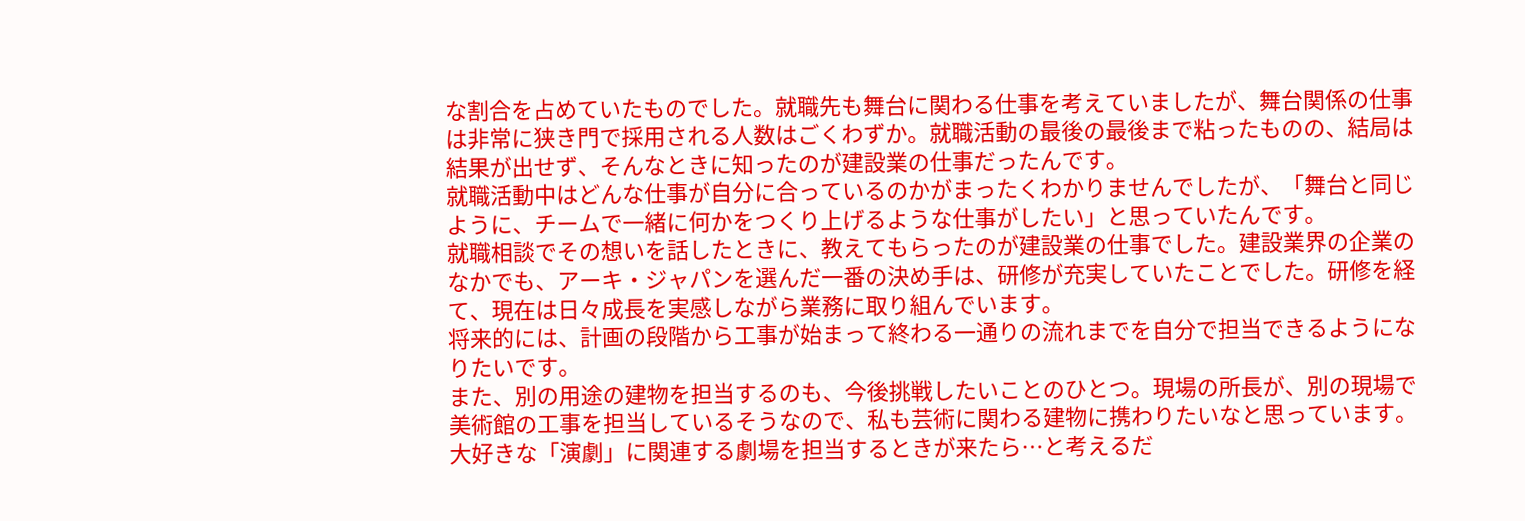な割合を占めていたものでした。就職先も舞台に関わる仕事を考えていましたが、舞台関係の仕事は非常に狭き門で採用される人数はごくわずか。就職活動の最後の最後まで粘ったものの、結局は結果が出せず、そんなときに知ったのが建設業の仕事だったんです。
就職活動中はどんな仕事が自分に合っているのかがまったくわかりませんでしたが、「舞台と同じように、チームで一緒に何かをつくり上げるような仕事がしたい」と思っていたんです。
就職相談でその想いを話したときに、教えてもらったのが建設業の仕事でした。建設業界の企業のなかでも、アーキ・ジャパンを選んだ一番の決め手は、研修が充実していたことでした。研修を経て、現在は日々成長を実感しながら業務に取り組んでいます。
将来的には、計画の段階から工事が始まって終わる一通りの流れまでを自分で担当できるようになりたいです。
また、別の用途の建物を担当するのも、今後挑戦したいことのひとつ。現場の所長が、別の現場で美術館の工事を担当しているそうなので、私も芸術に関わる建物に携わりたいなと思っています。大好きな「演劇」に関連する劇場を担当するときが来たら…と考えるだ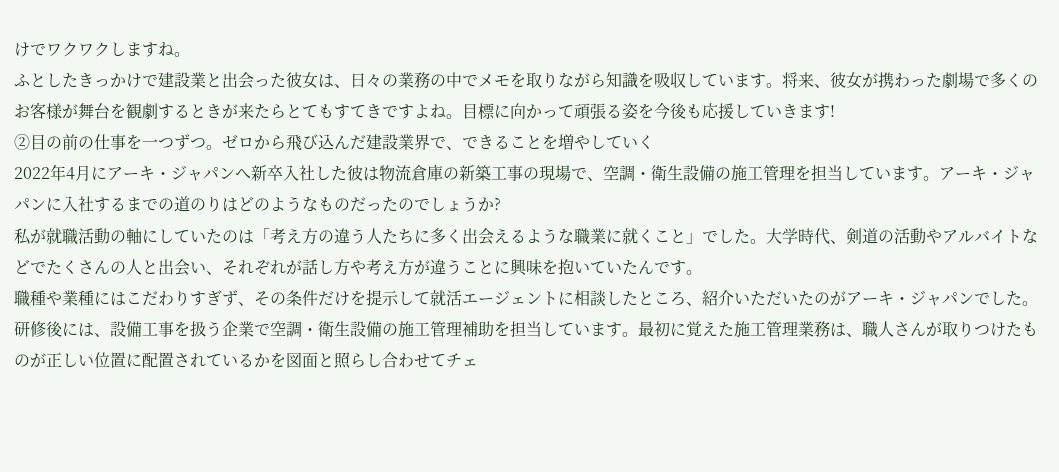けでワクワクしますね。
ふとしたきっかけで建設業と出会った彼女は、日々の業務の中でメモを取りながら知識を吸収しています。将来、彼女が携わった劇場で多くのお客様が舞台を観劇するときが来たらとてもすてきですよね。目標に向かって頑張る姿を今後も応援していきます!
②目の前の仕事を一つずつ。ゼロから飛び込んだ建設業界で、できることを増やしていく
2022年4月にアーキ・ジャパンへ新卒入社した彼は物流倉庫の新築工事の現場で、空調・衛生設備の施工管理を担当しています。アーキ・ジャパンに入社するまでの道のりはどのようなものだったのでしょうか?
私が就職活動の軸にしていたのは「考え方の違う人たちに多く出会えるような職業に就くこと」でした。大学時代、剣道の活動やアルバイトなどでたくさんの人と出会い、それぞれが話し方や考え方が違うことに興味を抱いていたんです。
職種や業種にはこだわりすぎず、その条件だけを提示して就活エージェントに相談したところ、紹介いただいたのがアーキ・ジャパンでした。
研修後には、設備工事を扱う企業で空調・衛生設備の施工管理補助を担当しています。最初に覚えた施工管理業務は、職人さんが取りつけたものが正しい位置に配置されているかを図面と照らし合わせてチェ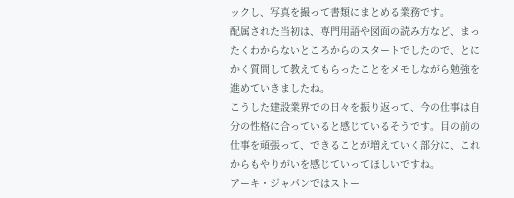ックし、写真を撮って書類にまとめる業務です。
配属された当初は、専門用語や図面の読み方など、まったくわからないところからのスタートでしたので、とにかく質問して教えてもらったことをメモしながら勉強を進めていきましたね。
こうした建設業界での日々を振り返って、今の仕事は自分の性格に合っていると感じているそうです。目の前の仕事を頑張って、できることが増えていく部分に、これからもやりがいを感じていってほしいですね。
アーキ・ジャパンではストー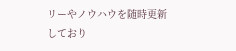リーやノウハウを随時更新しており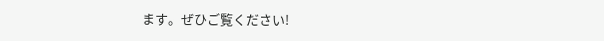ます。ぜひご覧ください!